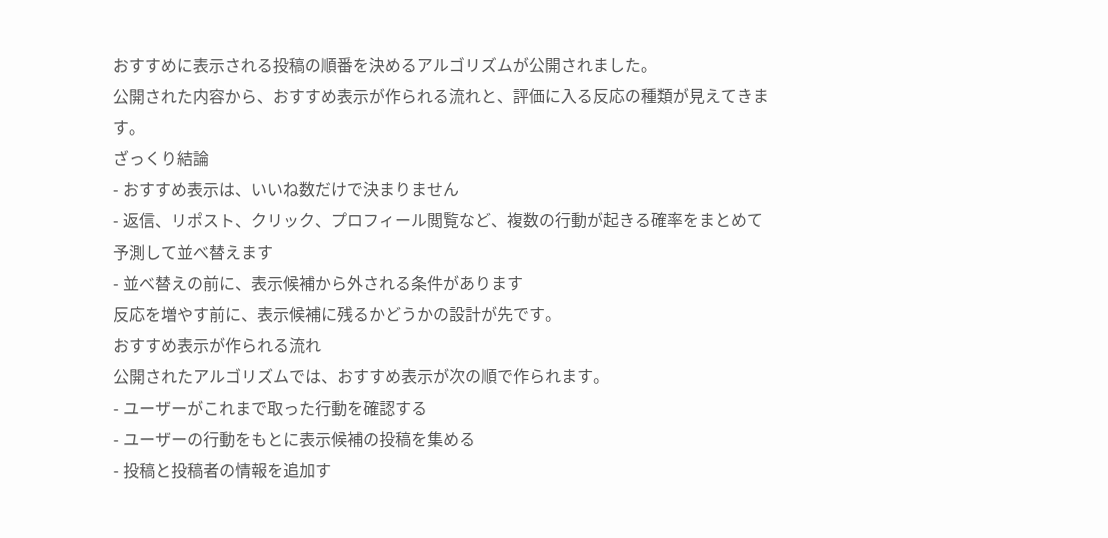おすすめに表示される投稿の順番を決めるアルゴリズムが公開されました。
公開された内容から、おすすめ表示が作られる流れと、評価に入る反応の種類が見えてきます。
ざっくり結論
- おすすめ表示は、いいね数だけで決まりません
- 返信、リポスト、クリック、プロフィール閲覧など、複数の行動が起きる確率をまとめて予測して並べ替えます
- 並べ替えの前に、表示候補から外される条件があります
反応を増やす前に、表示候補に残るかどうかの設計が先です。
おすすめ表示が作られる流れ
公開されたアルゴリズムでは、おすすめ表示が次の順で作られます。
- ユーザーがこれまで取った行動を確認する
- ユーザーの行動をもとに表示候補の投稿を集める
- 投稿と投稿者の情報を追加す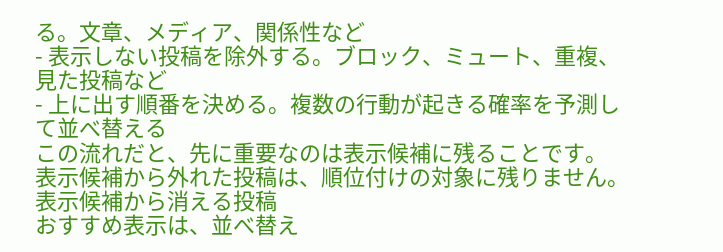る。文章、メディア、関係性など
- 表示しない投稿を除外する。ブロック、ミュート、重複、見た投稿など
- 上に出す順番を決める。複数の行動が起きる確率を予測して並べ替える
この流れだと、先に重要なのは表示候補に残ることです。
表示候補から外れた投稿は、順位付けの対象に残りません。
表示候補から消える投稿
おすすめ表示は、並べ替え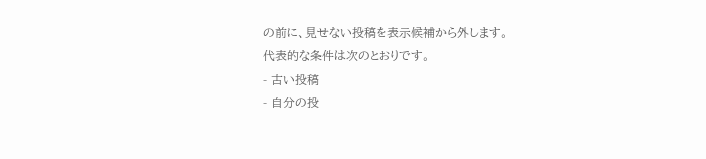の前に、見せない投稿を表示候補から外します。
代表的な条件は次のとおりです。
- 古い投稿
- 自分の投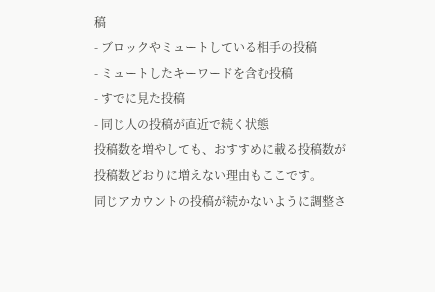稿
- ブロックやミュートしている相手の投稿
- ミュートしたキーワードを含む投稿
- すでに見た投稿
- 同じ人の投稿が直近で続く状態
投稿数を増やしても、おすすめに載る投稿数が投稿数どおりに増えない理由もここです。
同じアカウントの投稿が続かないように調整さ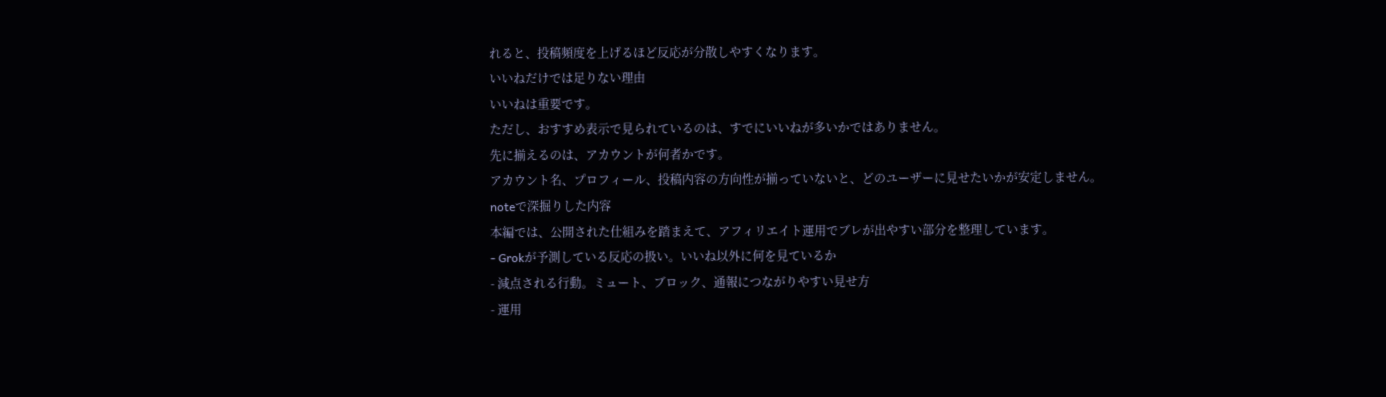れると、投稿頻度を上げるほど反応が分散しやすくなります。
いいねだけでは足りない理由
いいねは重要です。
ただし、おすすめ表示で見られているのは、すでにいいねが多いかではありません。
先に揃えるのは、アカウントが何者かです。
アカウント名、プロフィール、投稿内容の方向性が揃っていないと、どのユーザーに見せたいかが安定しません。
noteで深掘りした内容
本編では、公開された仕組みを踏まえて、アフィリエイト運用でブレが出やすい部分を整理しています。
- Grokが予測している反応の扱い。いいね以外に何を見ているか
- 減点される行動。ミュート、ブロック、通報につながりやすい見せ方
- 運用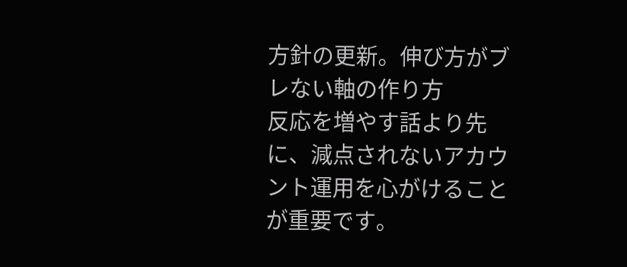方針の更新。伸び方がブレない軸の作り方
反応を増やす話より先に、減点されないアカウント運用を心がけることが重要です。